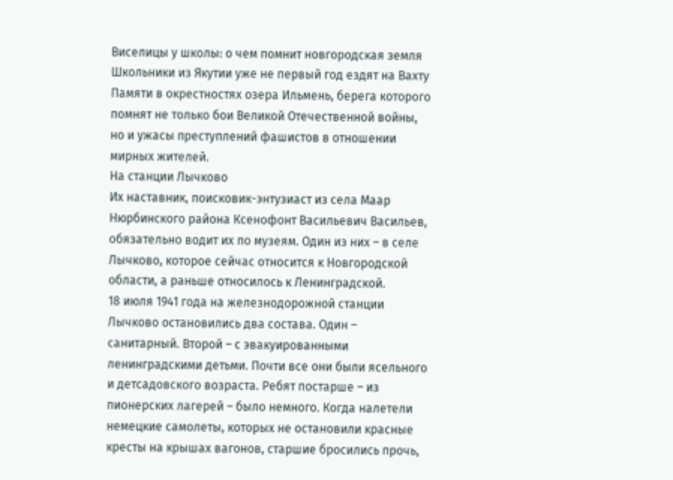Виселицы у школы: о чем помнит новгородская земля
Школьники из Якутии уже не первый год ездят на Вахту Памяти в окрестностях озера Ильмень, берега которого помнят не только бои Великой Отечественной войны, но и ужасы преступлений фашистов в отношении мирных жителей.
На станции Лычково
Их наставник, поисковик-энтузиаст из села Маар Нюрбинского района Ксенофонт Васильевич Васильев, обязательно водит их по музеям. Один из них – в селе Лычково, которое сейчас относится к Новгородской области, а раньше относилось к Ленинградской.
18 июля 1941 года на железнодорожной станции Лычково остановились два состава. Один – санитарный. Второй – с эвакуированными ленинградскими детьми. Почти все они были ясельного и детсадовского возраста. Ребят постарше – из пионерских лагерей – было немного. Когда налетели немецкие самолеты, которых не остановили красные кресты на крышах вагонов, старшие бросились прочь,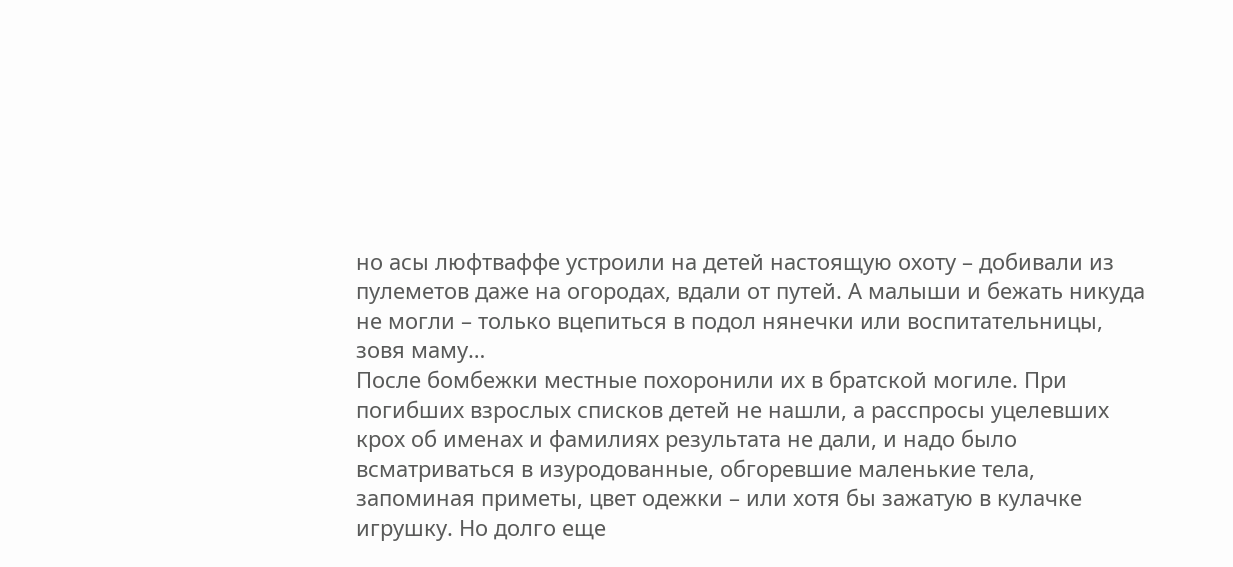но асы люфтваффе устроили на детей настоящую охоту – добивали из пулеметов даже на огородах, вдали от путей. А малыши и бежать никуда не могли – только вцепиться в подол нянечки или воспитательницы, зовя маму…
После бомбежки местные похоронили их в братской могиле. При погибших взрослых списков детей не нашли, а расспросы уцелевших крох об именах и фамилиях результата не дали, и надо было всматриваться в изуродованные, обгоревшие маленькие тела, запоминая приметы, цвет одежки – или хотя бы зажатую в кулачке игрушку. Но долго еще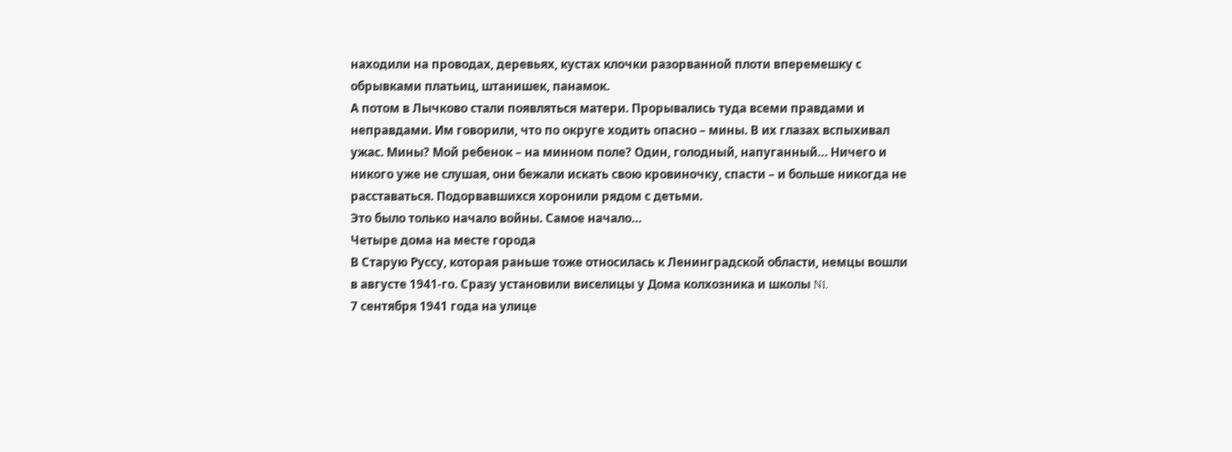находили на проводах, деревьях, кустах клочки разорванной плоти вперемешку с обрывками платьиц, штанишек, панамок.
А потом в Лычково стали появляться матери. Прорывались туда всеми правдами и неправдами. Им говорили, что по округе ходить опасно – мины. В их глазах вспыхивал ужас. Мины? Мой ребенок – на минном поле? Один, голодный, напуганный… Ничего и никого уже не слушая, они бежали искать свою кровиночку, спасти – и больше никогда не расставаться. Подорвавшихся хоронили рядом с детьми.
Это было только начало войны. Самое начало…
Четыре дома на месте города
В Старую Руссу, которая раньше тоже относилась к Ленинградской области, немцы вошли в августе 1941-го. Сразу установили виселицы у Дома колхозника и школы N1.
7 сентября 1941 года на улице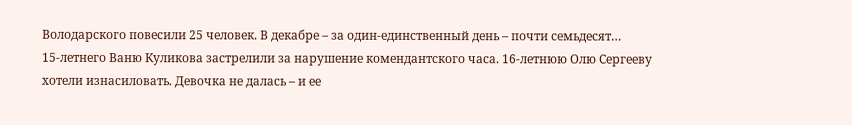Володарского повесили 25 человек. В декабре – за один-единственный день – почти семьдесят…
15-летнего Ваню Куликова застрелили за нарушение комендантского часа. 16-летнюю Олю Сергееву хотели изнасиловать. Девочка не далась – и ее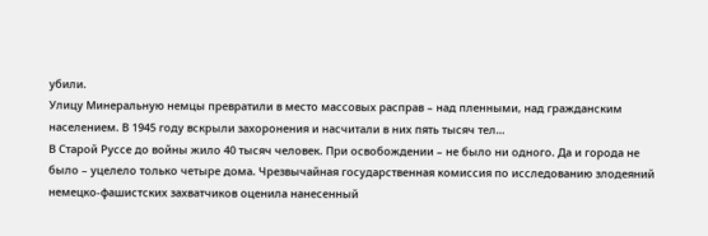убили.
Улицу Минеральную немцы превратили в место массовых расправ – над пленными, над гражданским населением. В 1945 году вскрыли захоронения и насчитали в них пять тысяч тел…
В Старой Руссе до войны жило 40 тысяч человек. При освобождении – не было ни одного. Да и города не было – уцелело только четыре дома. Чрезвычайная государственная комиссия по исследованию злодеяний немецко-фашистских захватчиков оценила нанесенный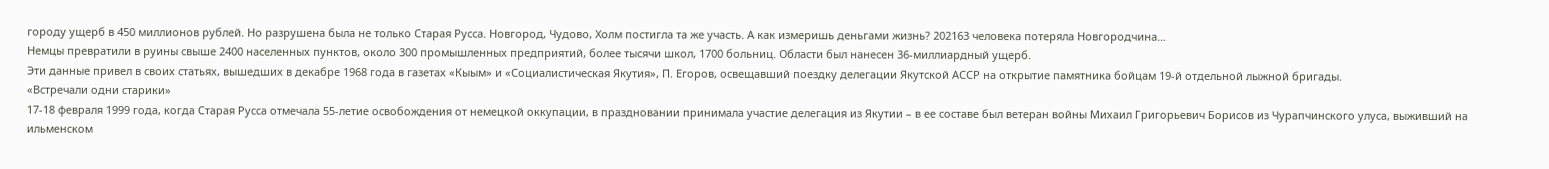городу ущерб в 450 миллионов рублей. Но разрушена была не только Старая Русса. Новгород, Чудово, Холм постигла та же участь. А как измеришь деньгами жизнь? 202163 человека потеряла Новгородчина…
Немцы превратили в руины свыше 2400 населенных пунктов, около 300 промышленных предприятий, более тысячи школ, 1700 больниц. Области был нанесен 36-миллиардный ущерб.
Эти данные привел в своих статьях, вышедших в декабре 1968 года в газетах «Кыым» и «Социалистическая Якутия», П. Егоров, освещавший поездку делегации Якутской АССР на открытие памятника бойцам 19-й отдельной лыжной бригады.
«Встречали одни старики»
17-18 февраля 1999 года, когда Старая Русса отмечала 55-летие освобождения от немецкой оккупации, в праздновании принимала участие делегация из Якутии – в ее составе был ветеран войны Михаил Григорьевич Борисов из Чурапчинского улуса, выживший на ильменском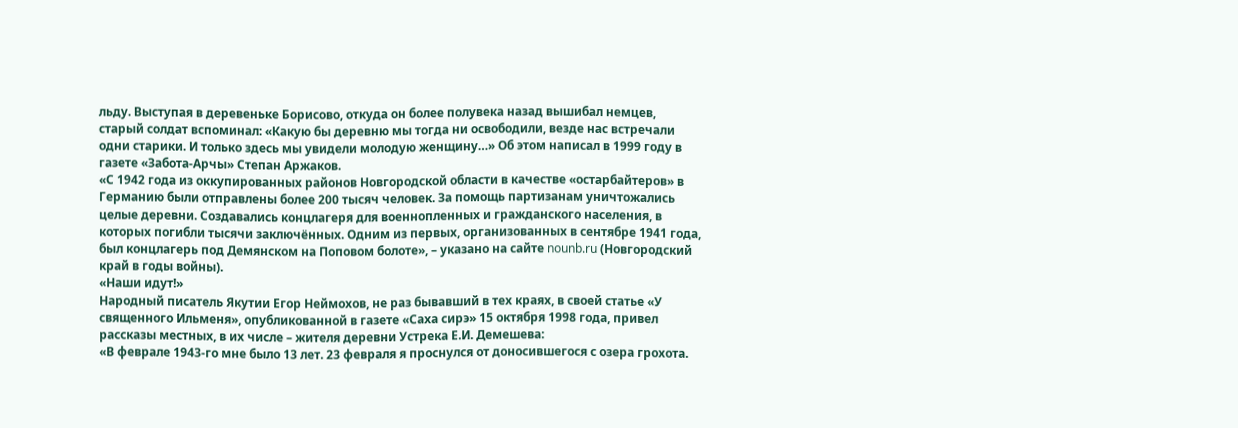льду. Выступая в деревеньке Борисово, откуда он более полувека назад вышибал немцев, старый солдат вспоминал: «Какую бы деревню мы тогда ни освободили, везде нас встречали одни старики. И только здесь мы увидели молодую женщину…» Об этом написал в 1999 году в газете «Забота-Арчы» Степан Аржаков.
«С 1942 года из оккупированных районов Новгородской области в качестве «остарбайтеров» в Германию были отправлены более 200 тысяч человек. За помощь партизанам уничтожались целые деревни. Создавались концлагеря для военнопленных и гражданского населения, в которых погибли тысячи заключённых. Одним из первых, организованных в сентябре 1941 года, был концлагерь под Демянском на Поповом болоте», – указано на сайте nounb.ru (Новгородский край в годы войны).
«Наши идут!»
Народный писатель Якутии Егор Неймохов, не раз бывавший в тех краях, в своей статье «У священного Ильменя», опубликованной в газете «Саха сирэ» 15 октября 1998 года, привел рассказы местных, в их числе – жителя деревни Устрека Е.И. Демешева:
«В феврале 1943-го мне было 13 лет. 23 февраля я проснулся от доносившегося с озера грохота.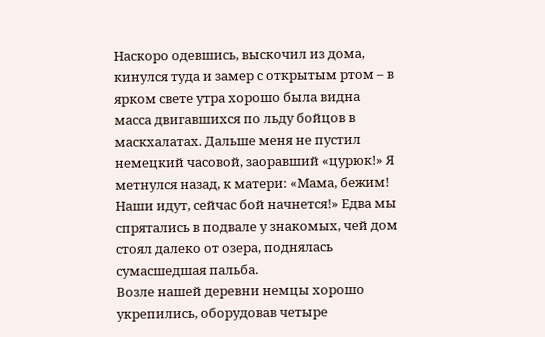Наскоро одевшись, выскочил из дома, кинулся туда и замер с открытым ртом – в ярком свете утра хорошо была видна масса двигавшихся по льду бойцов в маскхалатах. Дальше меня не пустил немецкий часовой, заоравший «цурюк!» Я метнулся назад, к матери: «Мама, бежим! Наши идут, сейчас бой начнется!» Едва мы спрятались в подвале у знакомых, чей дом стоял далеко от озера, поднялась сумасшедшая пальба.
Возле нашей деревни немцы хорошо укрепились, оборудовав четыре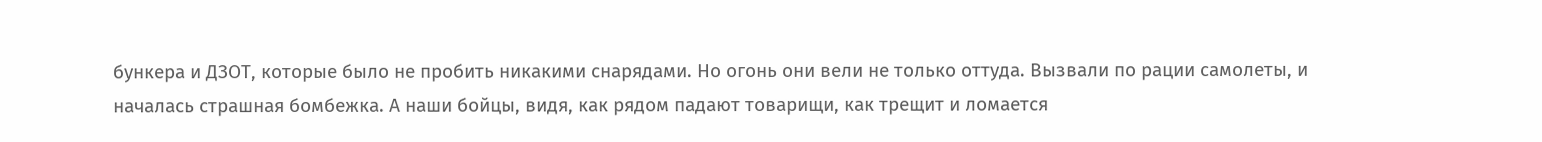бункера и ДЗОТ, которые было не пробить никакими снарядами. Но огонь они вели не только оттуда. Вызвали по рации самолеты, и началась страшная бомбежка. А наши бойцы, видя, как рядом падают товарищи, как трещит и ломается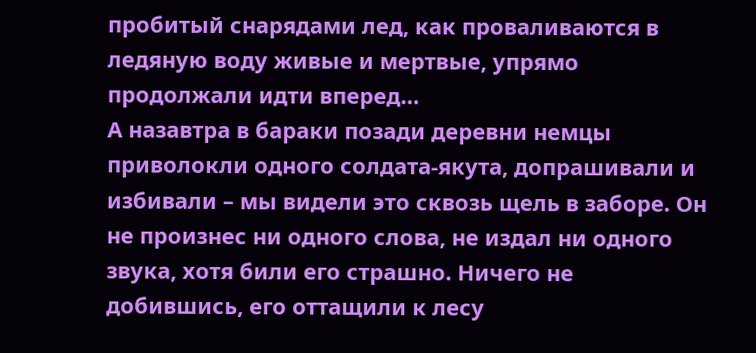пробитый снарядами лед, как проваливаются в ледяную воду живые и мертвые, упрямо продолжали идти вперед…
А назавтра в бараки позади деревни немцы приволокли одного солдата-якута, допрашивали и избивали – мы видели это сквозь щель в заборе. Он не произнес ни одного слова, не издал ни одного звука, хотя били его страшно. Ничего не добившись, его оттащили к лесу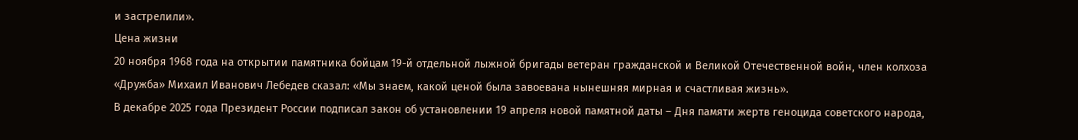и застрелили».
Цена жизни
20 ноября 1968 года на открытии памятника бойцам 19-й отдельной лыжной бригады ветеран гражданской и Великой Отечественной войн, член колхоза «Дружба» Михаил Иванович Лебедев сказал: «Мы знаем, какой ценой была завоевана нынешняя мирная и счастливая жизнь».
В декабре 2025 года Президент России подписал закон об установлении 19 апреля новой памятной даты – Дня памяти жертв геноцида советского народа,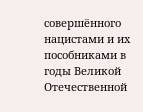совершённого нацистами и их пособниками в годы Великой Отечественной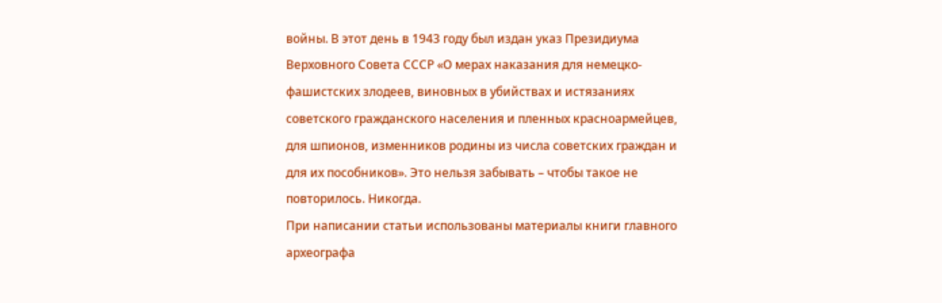войны. В этот день в 1943 году был издан указ Президиума Верховного Совета СССР «О мерах наказания для немецко-фашистских злодеев, виновных в убийствах и истязаниях советского гражданского населения и пленных красноармейцев, для шпионов, изменников родины из числа советских граждан и для их пособников». Это нельзя забывать – чтобы такое не повторилось. Никогда.
При написании статьи использованы материалы книги главного археографа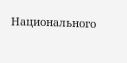Национального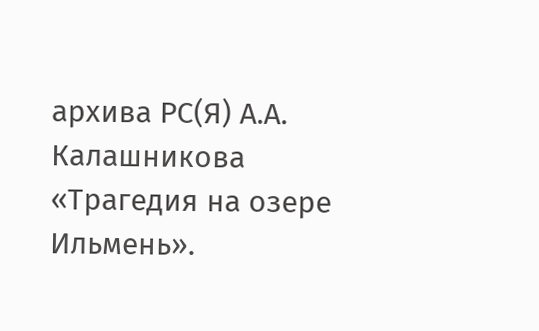архива РС(Я) А.А. Калашникова «Трагедия на озере Ильмень».